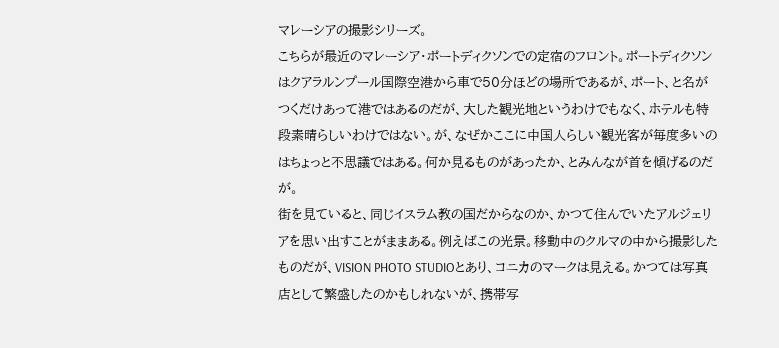マレーシアの撮影シリーズ。
こちらが最近のマレーシア・ポートディクソンでの定宿のフロント。ポートディクソンはクアラルンプール国際空港から車で50分ほどの場所であるが、ポート、と名がつくだけあって港ではあるのだが、大した観光地というわけでもなく、ホテルも特段素晴らしいわけではない。が、なぜかここに中国人らしい観光客が毎度多いのはちょっと不思議ではある。何か見るものがあったか、とみんなが首を傾げるのだが。
街を見ていると、同じイスラム教の国だからなのか、かつて住んでいたアルジェリアを思い出すことがままある。例えばこの光景。移動中のクルマの中から撮影したものだが、VISION PHOTO STUDIOとあり、コニカのマークは見える。かつては写真店として繁盛したのかもしれないが、携帯写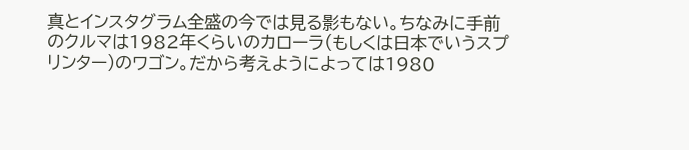真とインスタグラム全盛の今では見る影もない。ちなみに手前のクルマは1982年くらいのカローラ(もしくは日本でいうスプリンター)のワゴン。だから考えようによっては1980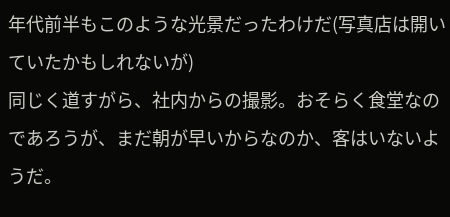年代前半もこのような光景だったわけだ(写真店は開いていたかもしれないが)
同じく道すがら、社内からの撮影。おそらく食堂なのであろうが、まだ朝が早いからなのか、客はいないようだ。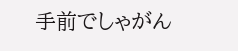手前でしゃがん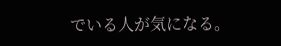でいる人が気になる。